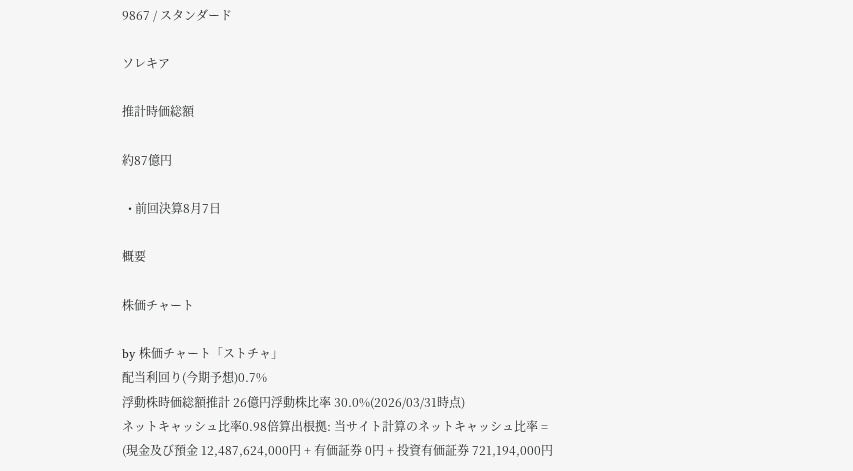9867 / スタンダード

ソレキア

推計時価総額

約87億円

  • 前回決算8月7日

概要

株価チャート

by 株価チャート「ストチャ」
配当利回り(今期予想)0.7%
浮動株時価総額推計 26億円浮動株比率 30.0%(2026/03/31時点)
ネットキャッシュ比率0.98倍算出根拠: 当サイト計算のネットキャッシュ比率 = (現金及び預金 12,487,624,000円 + 有価証券 0円 + 投資有価証券 721,194,000円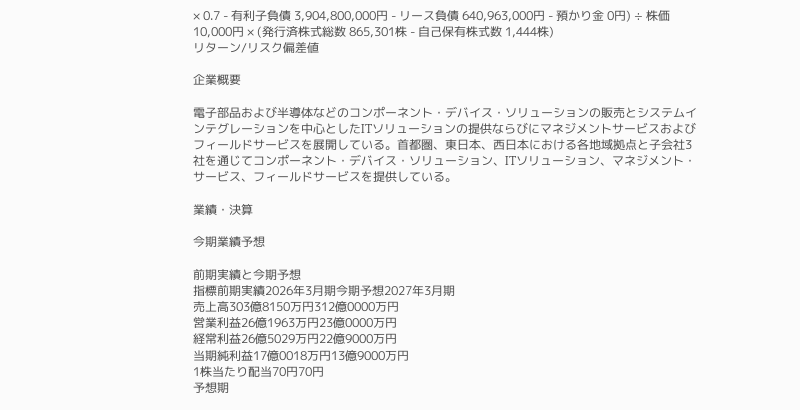× 0.7 - 有利子負債 3,904,800,000円 - リース負債 640,963,000円 - 預かり金 0円) ÷ 株価 10,000円 × (発行済株式総数 865,301株 - 自己保有株式数 1,444株)
リターン/リスク偏差値

企業概要

電子部品および半導体などのコンポーネント・デバイス・ソリューションの販売とシステムインテグレーションを中心としたITソリューションの提供ならびにマネジメントサービスおよびフィールドサービスを展開している。首都圏、東日本、西日本における各地域拠点と子会社3社を通じてコンポーネント・デバイス・ソリューション、ITソリューション、マネジメント・サービス、フィールドサービスを提供している。

業績・決算

今期業績予想

前期実績と今期予想
指標前期実績2026年3月期今期予想2027年3月期
売上高303億8150万円312億0000万円
営業利益26億1963万円23億0000万円
経常利益26億5029万円22億9000万円
当期純利益17億0018万円13億9000万円
1株当たり配当70円70円
予想期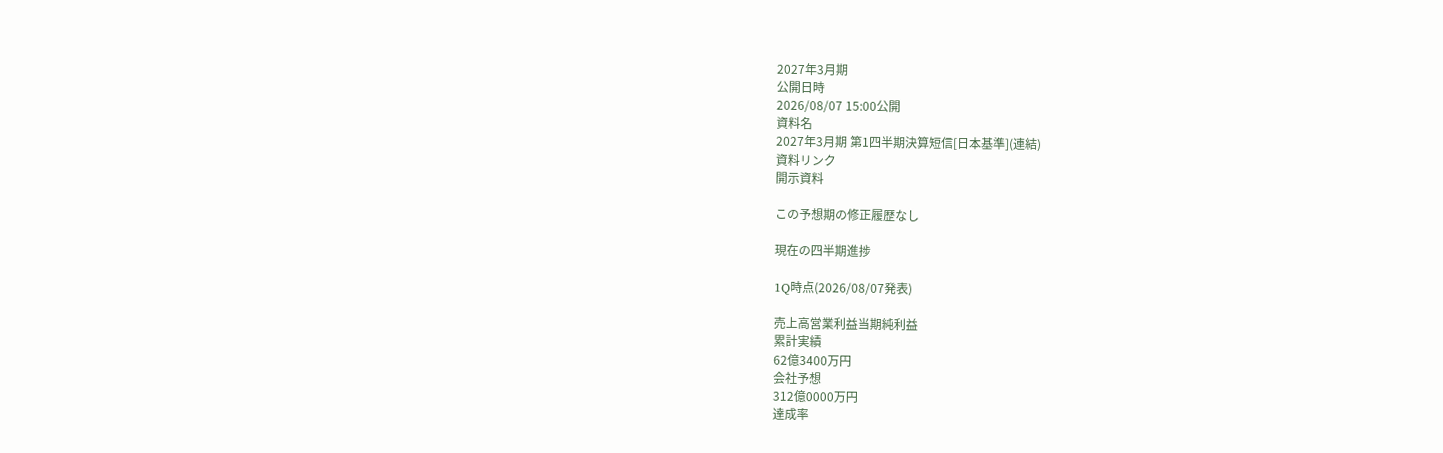2027年3月期
公開日時
2026/08/07 15:00公開
資料名
2027年3月期 第1四半期決算短信[日本基準](連結)
資料リンク
開示資料

この予想期の修正履歴なし

現在の四半期進捗

1Q時点(2026/08/07発表)

売上高営業利益当期純利益
累計実績
62億3400万円
会社予想
312億0000万円
達成率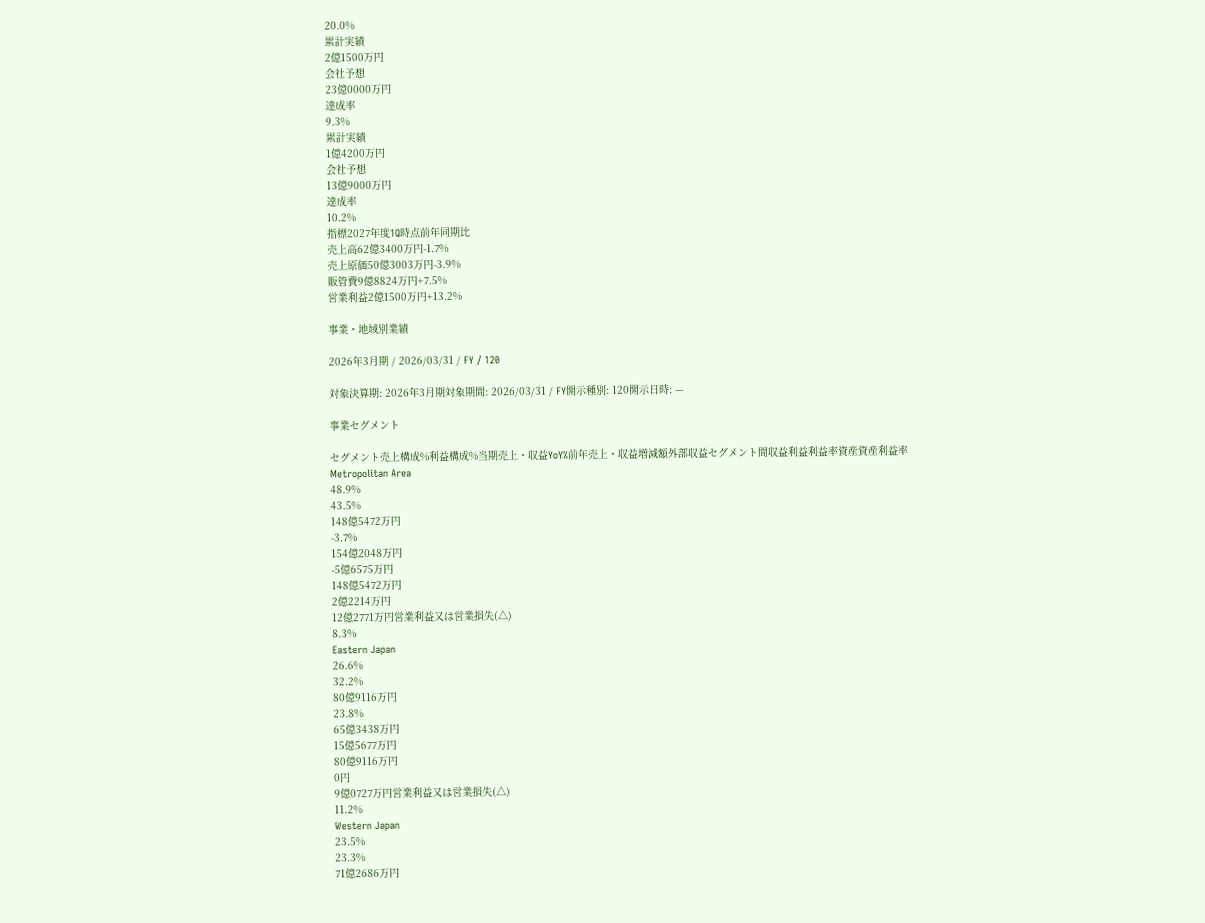20.0%
累計実績
2億1500万円
会社予想
23億0000万円
達成率
9.3%
累計実績
1億4200万円
会社予想
13億9000万円
達成率
10.2%
指標2027年度1Q時点前年同期比
売上高62億3400万円-1.7%
売上原価50億3003万円-3.9%
販管費9億8824万円+7.5%
営業利益2億1500万円+13.2%

事業・地域別業績

2026年3月期 / 2026/03/31 / FY / 120

対象決算期: 2026年3月期対象期間: 2026/03/31 / FY開示種別: 120開示日時: —

事業セグメント

セグメント売上構成%利益構成%当期売上・収益YoY%前年売上・収益増減額外部収益セグメント間収益利益利益率資産資産利益率
Metropolitan Area
48.9%
43.5%
148億5472万円
-3.7%
154億2048万円
-5億6575万円
148億5472万円
2億2214万円
12億2771万円営業利益又は営業損失(△)
8.3%
Eastern Japan
26.6%
32.2%
80億9116万円
23.8%
65億3438万円
15億5677万円
80億9116万円
0円
9億0727万円営業利益又は営業損失(△)
11.2%
Western Japan
23.5%
23.3%
71億2686万円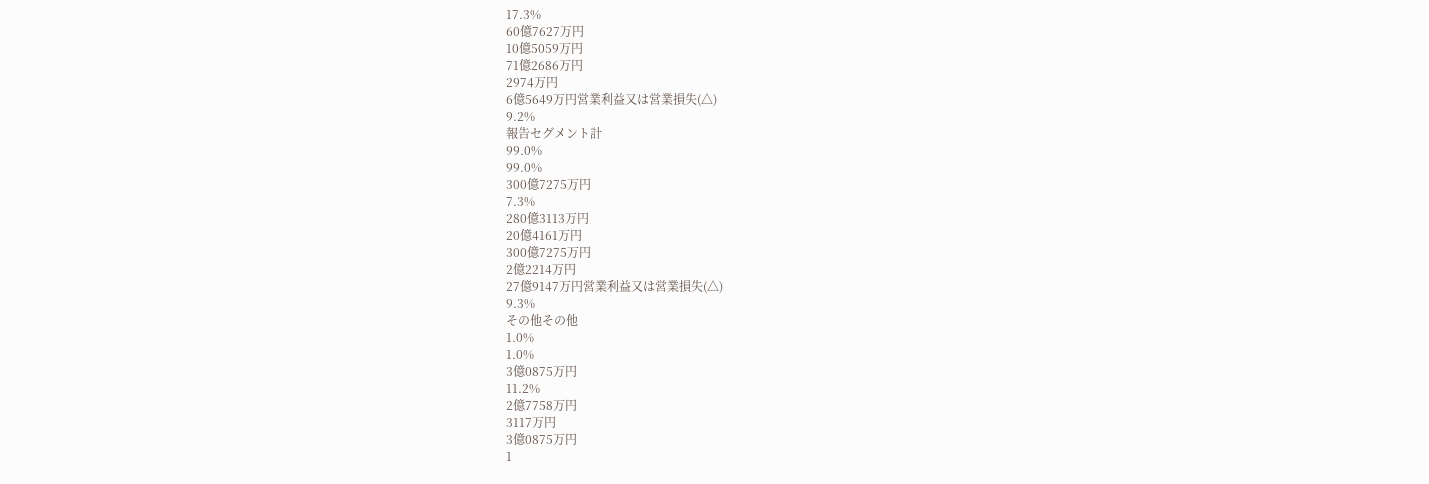17.3%
60億7627万円
10億5059万円
71億2686万円
2974万円
6億5649万円営業利益又は営業損失(△)
9.2%
報告セグメント計
99.0%
99.0%
300億7275万円
7.3%
280億3113万円
20億4161万円
300億7275万円
2億2214万円
27億9147万円営業利益又は営業損失(△)
9.3%
その他その他
1.0%
1.0%
3億0875万円
11.2%
2億7758万円
3117万円
3億0875万円
1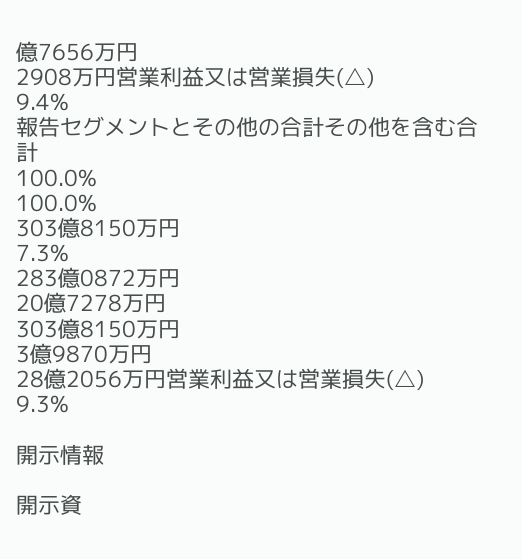億7656万円
2908万円営業利益又は営業損失(△)
9.4%
報告セグメントとその他の合計その他を含む合計
100.0%
100.0%
303億8150万円
7.3%
283億0872万円
20億7278万円
303億8150万円
3億9870万円
28億2056万円営業利益又は営業損失(△)
9.3%

開示情報

開示資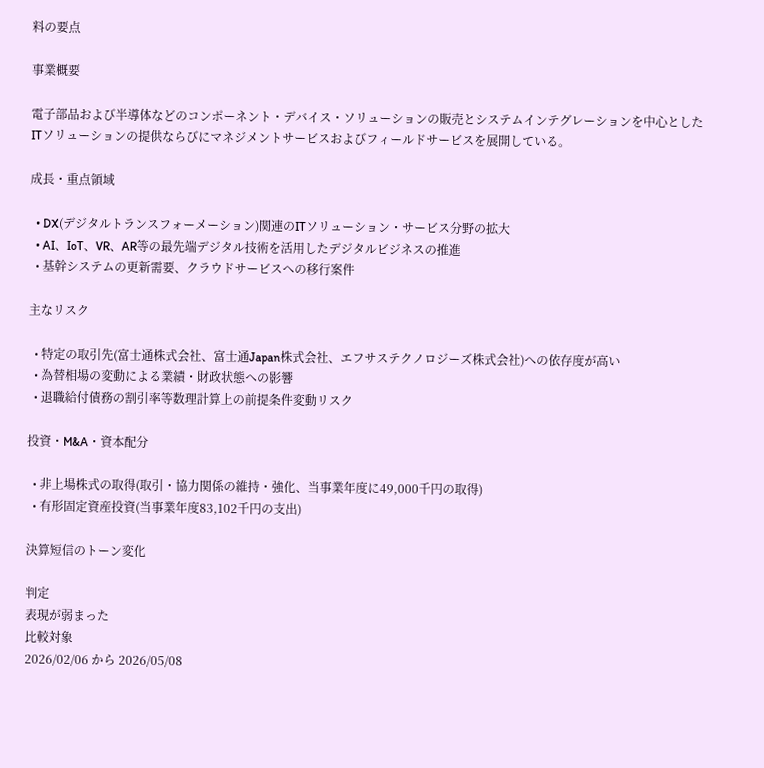料の要点

事業概要

電子部品および半導体などのコンポーネント・デバイス・ソリューションの販売とシステムインテグレーションを中心としたITソリューションの提供ならびにマネジメントサービスおよびフィールドサービスを展開している。

成長・重点領域

  • DX(デジタルトランスフォーメーション)関連のITソリューション・サービス分野の拡大
  • AI、IoT、VR、AR等の最先端デジタル技術を活用したデジタルビジネスの推進
  • 基幹システムの更新需要、クラウドサービスへの移行案件

主なリスク

  • 特定の取引先(富士通株式会社、富士通Japan株式会社、エフサステクノロジーズ株式会社)への依存度が高い
  • 為替相場の変動による業績・財政状態への影響
  • 退職給付債務の割引率等数理計算上の前提条件変動リスク

投資・M&A・資本配分

  • 非上場株式の取得(取引・協力関係の維持・強化、当事業年度に49,000千円の取得)
  • 有形固定資産投資(当事業年度83,102千円の支出)

決算短信のトーン変化

判定
表現が弱まった
比較対象
2026/02/06 から 2026/05/08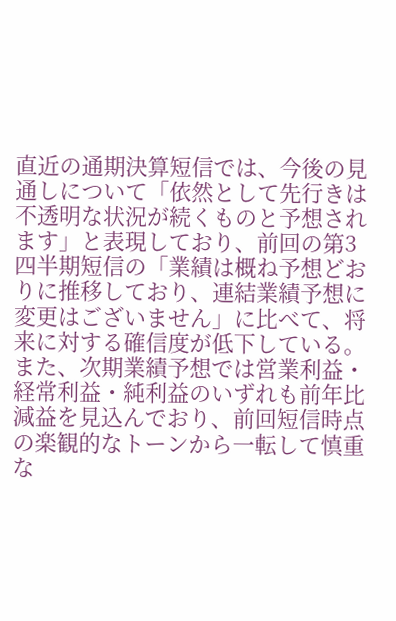直近の通期決算短信では、今後の見通しについて「依然として先行きは不透明な状況が続くものと予想されます」と表現しており、前回の第3四半期短信の「業績は概ね予想どおりに推移しており、連結業績予想に変更はございません」に比べて、将来に対する確信度が低下している。また、次期業績予想では営業利益・経常利益・純利益のいずれも前年比減益を見込んでおり、前回短信時点の楽観的なトーンから一転して慎重な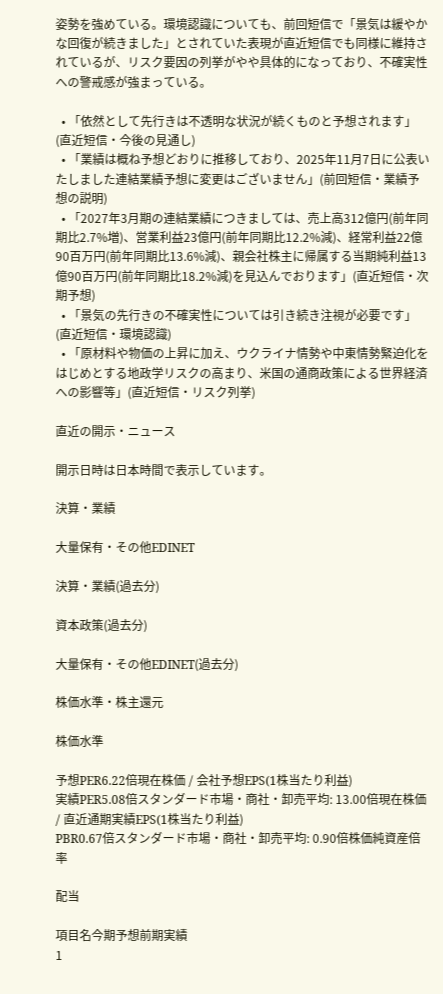姿勢を強めている。環境認識についても、前回短信で「景気は緩やかな回復が続きました」とされていた表現が直近短信でも同様に維持されているが、リスク要因の列挙がやや具体的になっており、不確実性への警戒感が強まっている。

  • 「依然として先行きは不透明な状況が続くものと予想されます」(直近短信・今後の見通し)
  • 「業績は概ね予想どおりに推移しており、2025年11月7日に公表いたしました連結業績予想に変更はございません」(前回短信・業績予想の説明)
  • 「2027年3月期の連結業績につきましては、売上高312億円(前年同期比2.7%増)、営業利益23億円(前年同期比12.2%減)、経常利益22億90百万円(前年同期比13.6%減)、親会社株主に帰属する当期純利益13億90百万円(前年同期比18.2%減)を見込んでおります」(直近短信・次期予想)
  • 「景気の先行きの不確実性については引き続き注視が必要です」(直近短信・環境認識)
  • 「原材料や物価の上昇に加え、ウクライナ情勢や中東情勢緊迫化をはじめとする地政学リスクの高まり、米国の通商政策による世界経済への影響等」(直近短信・リスク列挙)

直近の開示・ニュース

開示日時は日本時間で表示しています。

決算・業績

大量保有・その他EDINET

決算・業績(過去分)

資本政策(過去分)

大量保有・その他EDINET(過去分)

株価水準・株主還元

株価水準

予想PER6.22倍現在株価 / 会社予想EPS(1株当たり利益)
実績PER5.08倍スタンダード市場・商社・卸売平均: 13.00倍現在株価 / 直近通期実績EPS(1株当たり利益)
PBR0.67倍スタンダード市場・商社・卸売平均: 0.90倍株価純資産倍率

配当

項目名今期予想前期実績
1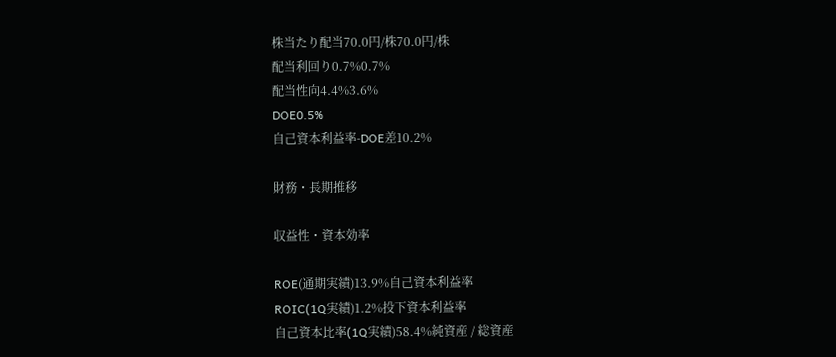株当たり配当70.0円/株70.0円/株
配当利回り0.7%0.7%
配当性向4.4%3.6%
DOE0.5%
自己資本利益率-DOE差10.2%

財務・長期推移

収益性・資本効率

ROE(通期実績)13.9%自己資本利益率
ROIC(1Q実績)1.2%投下資本利益率
自己資本比率(1Q実績)58.4%純資産 / 総資産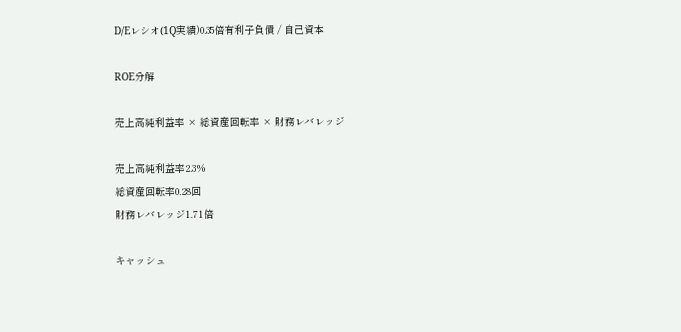D/Eレシオ(1Q実績)0.35倍有利子負債 / 自己資本

ROE分解

売上高純利益率 × 総資産回転率 × 財務レバレッジ

売上高純利益率2.3%
総資産回転率0.28回
財務レバレッジ1.71倍

キャッシュ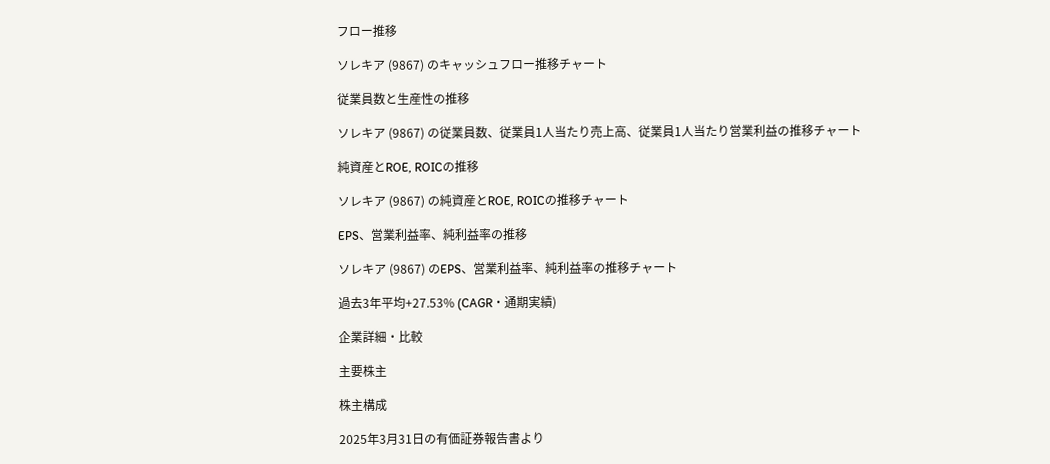フロー推移

ソレキア (9867) のキャッシュフロー推移チャート

従業員数と生産性の推移

ソレキア (9867) の従業員数、従業員1人当たり売上高、従業員1人当たり営業利益の推移チャート

純資産とROE, ROICの推移

ソレキア (9867) の純資産とROE, ROICの推移チャート

EPS、営業利益率、純利益率の推移

ソレキア (9867) のEPS、営業利益率、純利益率の推移チャート

過去3年平均+27.53% (CAGR・通期実績)

企業詳細・比較

主要株主

株主構成

2025年3月31日の有価証券報告書より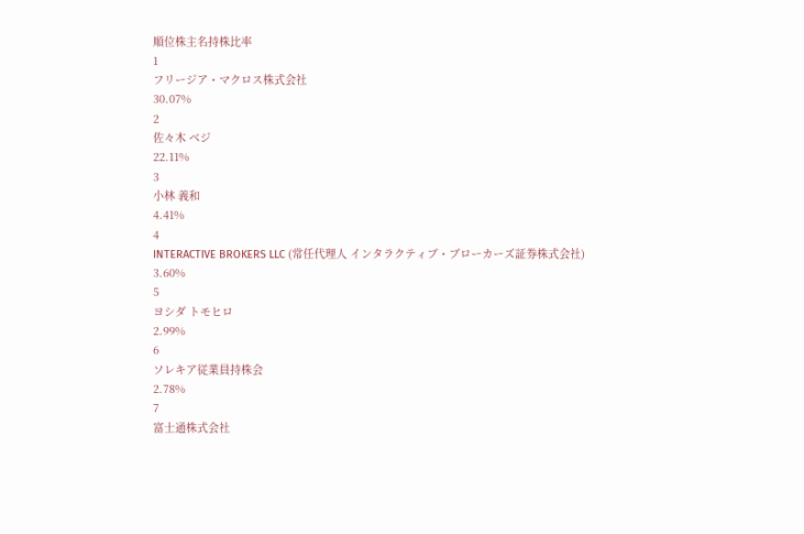順位株主名持株比率
1
フリージア・マクロス株式会社
30.07%
2
佐々木 ベジ
22.11%
3
小林 義和
4.41%
4
INTERACTIVE BROKERS LLC (常任代理人 インタラクティブ・ブローカーズ証券株式会社)
3.60%
5
ヨシダ トモヒロ
2.99%
6
ソレキア従業員持株会
2.78%
7
富士通株式会社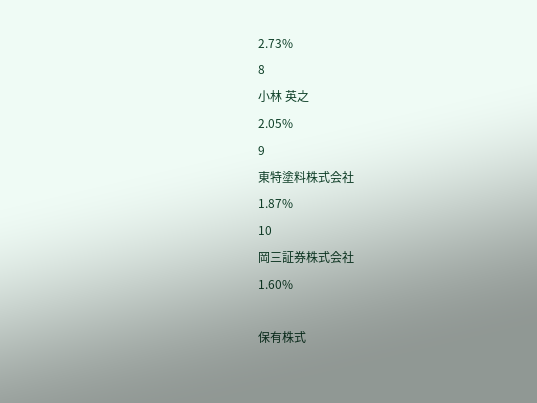2.73%
8
小林 英之
2.05%
9
東特塗料株式会社
1.87%
10
岡三証券株式会社
1.60%

保有株式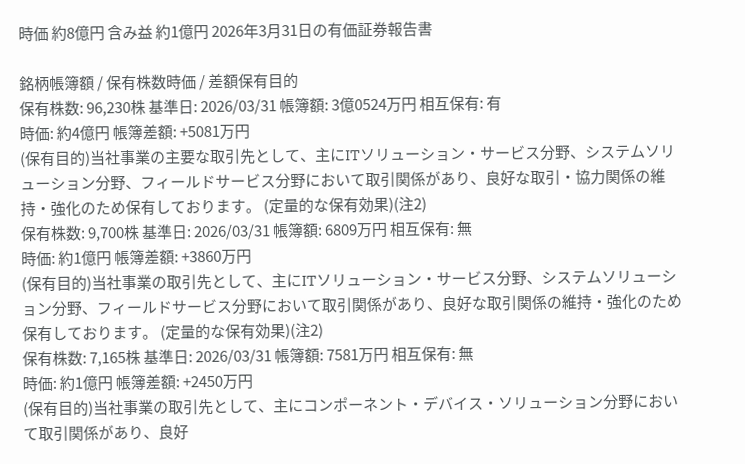時価 約8億円 含み益 約1億円 2026年3月31日の有価証券報告書

銘柄帳簿額 / 保有株数時価 / 差額保有目的
保有株数: 96,230株 基準日: 2026/03/31 帳簿額: 3億0524万円 相互保有: 有
時価: 約4億円 帳簿差額: +5081万円
(保有目的)当社事業の主要な取引先として、主にITソリューション・サービス分野、システムソリューション分野、フィールドサービス分野において取引関係があり、良好な取引・協力関係の維持・強化のため保有しております。 (定量的な保有効果)(注2)
保有株数: 9,700株 基準日: 2026/03/31 帳簿額: 6809万円 相互保有: 無
時価: 約1億円 帳簿差額: +3860万円
(保有目的)当社事業の取引先として、主にITソリューション・サービス分野、システムソリューション分野、フィールドサービス分野において取引関係があり、良好な取引関係の維持・強化のため保有しております。 (定量的な保有効果)(注2)
保有株数: 7,165株 基準日: 2026/03/31 帳簿額: 7581万円 相互保有: 無
時価: 約1億円 帳簿差額: +2450万円
(保有目的)当社事業の取引先として、主にコンポーネント・デバイス・ソリューション分野において取引関係があり、良好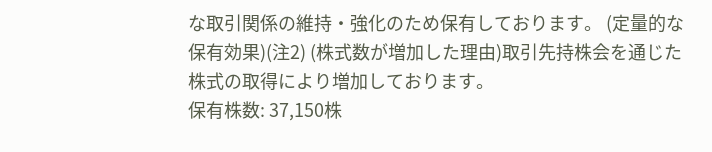な取引関係の維持・強化のため保有しております。 (定量的な保有効果)(注2) (株式数が増加した理由)取引先持株会を通じた株式の取得により増加しております。
保有株数: 37,150株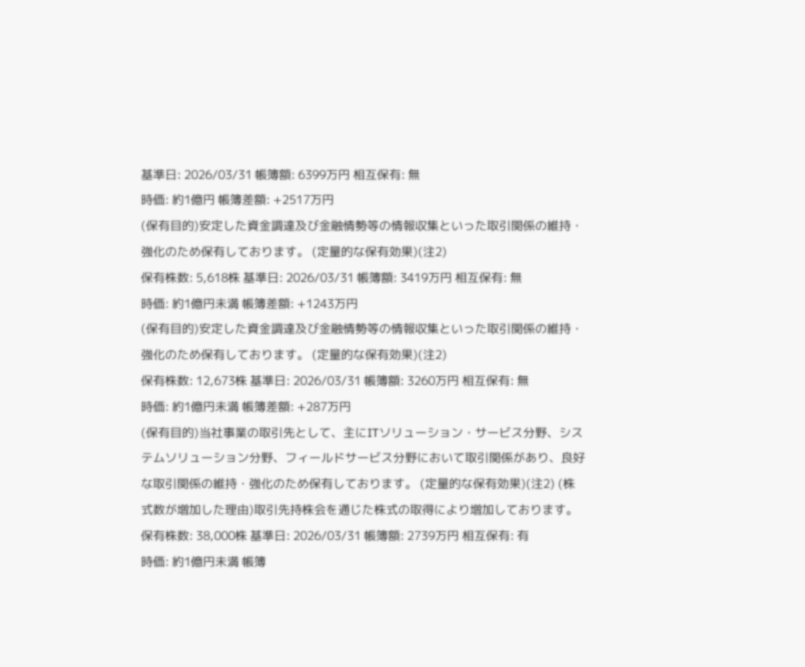基準日: 2026/03/31 帳簿額: 6399万円 相互保有: 無
時価: 約1億円 帳簿差額: +2517万円
(保有目的)安定した資金調達及び金融情勢等の情報収集といった取引関係の維持・強化のため保有しております。 (定量的な保有効果)(注2)
保有株数: 5,618株 基準日: 2026/03/31 帳簿額: 3419万円 相互保有: 無
時価: 約1億円未満 帳簿差額: +1243万円
(保有目的)安定した資金調達及び金融情勢等の情報収集といった取引関係の維持・強化のため保有しております。 (定量的な保有効果)(注2)
保有株数: 12,673株 基準日: 2026/03/31 帳簿額: 3260万円 相互保有: 無
時価: 約1億円未満 帳簿差額: +287万円
(保有目的)当社事業の取引先として、主にITソリューション・サービス分野、システムソリューション分野、フィールドサービス分野において取引関係があり、良好な取引関係の維持・強化のため保有しております。 (定量的な保有効果)(注2) (株式数が増加した理由)取引先持株会を通じた株式の取得により増加しております。
保有株数: 38,000株 基準日: 2026/03/31 帳簿額: 2739万円 相互保有: 有
時価: 約1億円未満 帳簿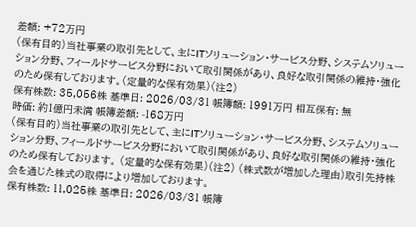差額: +72万円
(保有目的)当社事業の取引先として、主にITソリューション・サービス分野、システムソリューション分野、フィールドサービス分野において取引関係があり、良好な取引関係の維持・強化のため保有しております。(定量的な保有効果)(注2)
保有株数: 35,056株 基準日: 2026/03/31 帳簿額: 1991万円 相互保有: 無
時価: 約1億円未満 帳簿差額: -168万円
(保有目的)当社事業の取引先として、主にITソリューション・サービス分野、システムソリューション分野、フィールドサービス分野において取引関係があり、良好な取引関係の維持・強化のため保有しております。 (定量的な保有効果)(注2) (株式数が増加した理由)取引先持株会を通じた株式の取得により増加しております。
保有株数: 11,025株 基準日: 2026/03/31 帳簿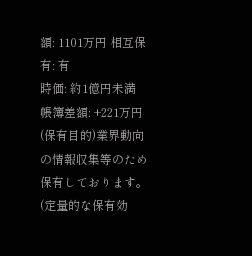額: 1101万円 相互保有: 有
時価: 約1億円未満 帳簿差額: +221万円
(保有目的)業界動向の情報収集等のため保有しております。(定量的な保有効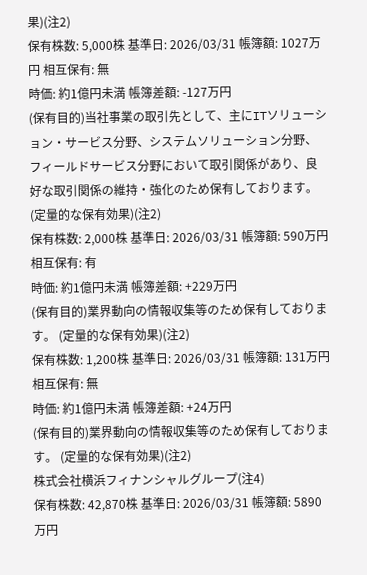果)(注2)
保有株数: 5,000株 基準日: 2026/03/31 帳簿額: 1027万円 相互保有: 無
時価: 約1億円未満 帳簿差額: -127万円
(保有目的)当社事業の取引先として、主にITソリューション・サービス分野、システムソリューション分野、フィールドサービス分野において取引関係があり、良好な取引関係の維持・強化のため保有しております。 (定量的な保有効果)(注2)
保有株数: 2,000株 基準日: 2026/03/31 帳簿額: 590万円 相互保有: 有
時価: 約1億円未満 帳簿差額: +229万円
(保有目的)業界動向の情報収集等のため保有しております。 (定量的な保有効果)(注2)
保有株数: 1,200株 基準日: 2026/03/31 帳簿額: 131万円 相互保有: 無
時価: 約1億円未満 帳簿差額: +24万円
(保有目的)業界動向の情報収集等のため保有しております。 (定量的な保有効果)(注2)
株式会社横浜フィナンシャルグループ(注4)
保有株数: 42,870株 基準日: 2026/03/31 帳簿額: 5890万円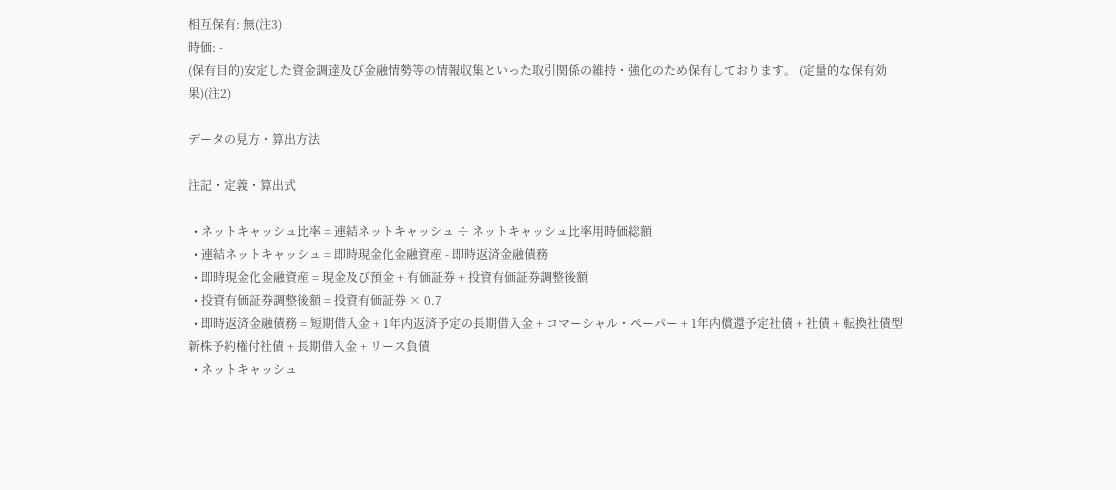相互保有: 無(注3)
時価: -
(保有目的)安定した資金調達及び金融情勢等の情報収集といった取引関係の維持・強化のため保有しております。 (定量的な保有効果)(注2)

データの見方・算出方法

注記・定義・算出式

  • ネットキャッシュ比率 = 連結ネットキャッシュ ÷ ネットキャッシュ比率用時価総額
  • 連結ネットキャッシュ = 即時現金化金融資産 - 即時返済金融債務
  • 即時現金化金融資産 = 現金及び預金 + 有価証券 + 投資有価証券調整後額
  • 投資有価証券調整後額 = 投資有価証券 × 0.7
  • 即時返済金融債務 = 短期借入金 + 1年内返済予定の長期借入金 + コマーシャル・ペーパー + 1年内償還予定社債 + 社債 + 転換社債型新株予約権付社債 + 長期借入金 + リース負債
  • ネットキャッシュ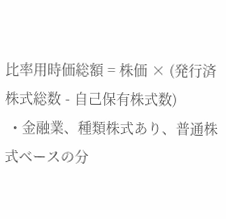比率用時価総額 = 株価 × (発行済株式総数 - 自己保有株式数)
  • 金融業、種類株式あり、普通株式ベースの分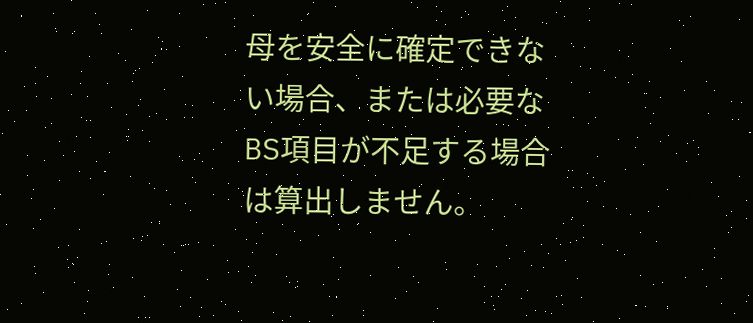母を安全に確定できない場合、または必要なBS項目が不足する場合は算出しません。